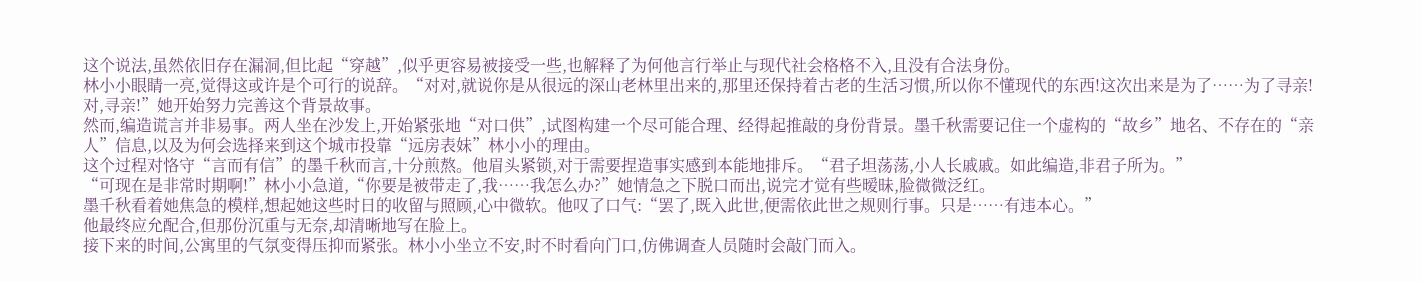这个说法,虽然依旧存在漏洞,但比起“穿越”,似乎更容易被接受一些,也解释了为何他言行举止与现代社会格格不入,且没有合法身份。
林小小眼睛一亮,觉得这或许是个可行的说辞。“对对,就说你是从很远的深山老林里出来的,那里还保持着古老的生活习惯,所以你不懂现代的东西!这次出来是为了……为了寻亲!对,寻亲!”她开始努力完善这个背景故事。
然而,编造谎言并非易事。两人坐在沙发上,开始紧张地“对口供”,试图构建一个尽可能合理、经得起推敲的身份背景。墨千秋需要记住一个虚构的“故乡”地名、不存在的“亲人”信息,以及为何会选择来到这个城市投靠“远房表妹”林小小的理由。
这个过程对恪守“言而有信”的墨千秋而言,十分煎熬。他眉头紧锁,对于需要捏造事实感到本能地排斥。“君子坦荡荡,小人长戚戚。如此编造,非君子所为。”
“可现在是非常时期啊!”林小小急道,“你要是被带走了,我……我怎么办?”她情急之下脱口而出,说完才觉有些暧昧,脸微微泛红。
墨千秋看着她焦急的模样,想起她这些时日的收留与照顾,心中微软。他叹了口气:“罢了,既入此世,便需依此世之规则行事。只是……有违本心。”
他最终应允配合,但那份沉重与无奈,却清晰地写在脸上。
接下来的时间,公寓里的气氛变得压抑而紧张。林小小坐立不安,时不时看向门口,仿佛调查人员随时会敲门而入。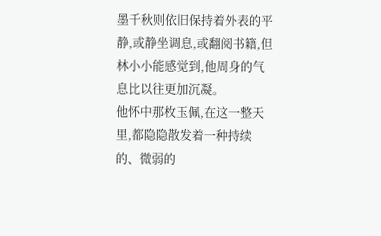墨千秋则依旧保持着外表的平静,或静坐调息,或翻阅书籍,但林小小能感觉到,他周身的气息比以往更加沉凝。
他怀中那枚玉佩,在这一整天里,都隐隐散发着一种持续的、微弱的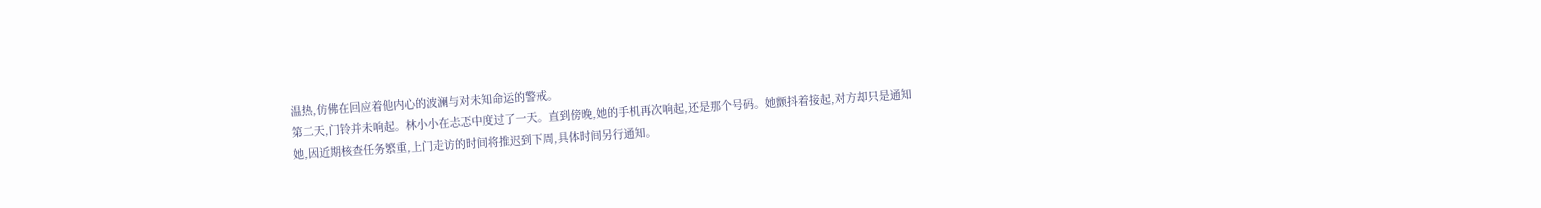温热,仿佛在回应着他内心的波澜与对未知命运的警戒。
第二天,门铃并未响起。林小小在忐忑中度过了一天。直到傍晚,她的手机再次响起,还是那个号码。她颤抖着接起,对方却只是通知她,因近期核查任务繁重,上门走访的时间将推迟到下周,具体时间另行通知。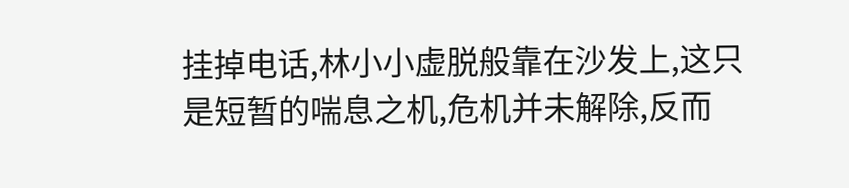挂掉电话,林小小虚脱般靠在沙发上,这只是短暂的喘息之机,危机并未解除,反而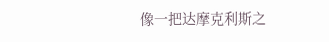像一把达摩克利斯之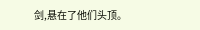剑,悬在了他们头顶。